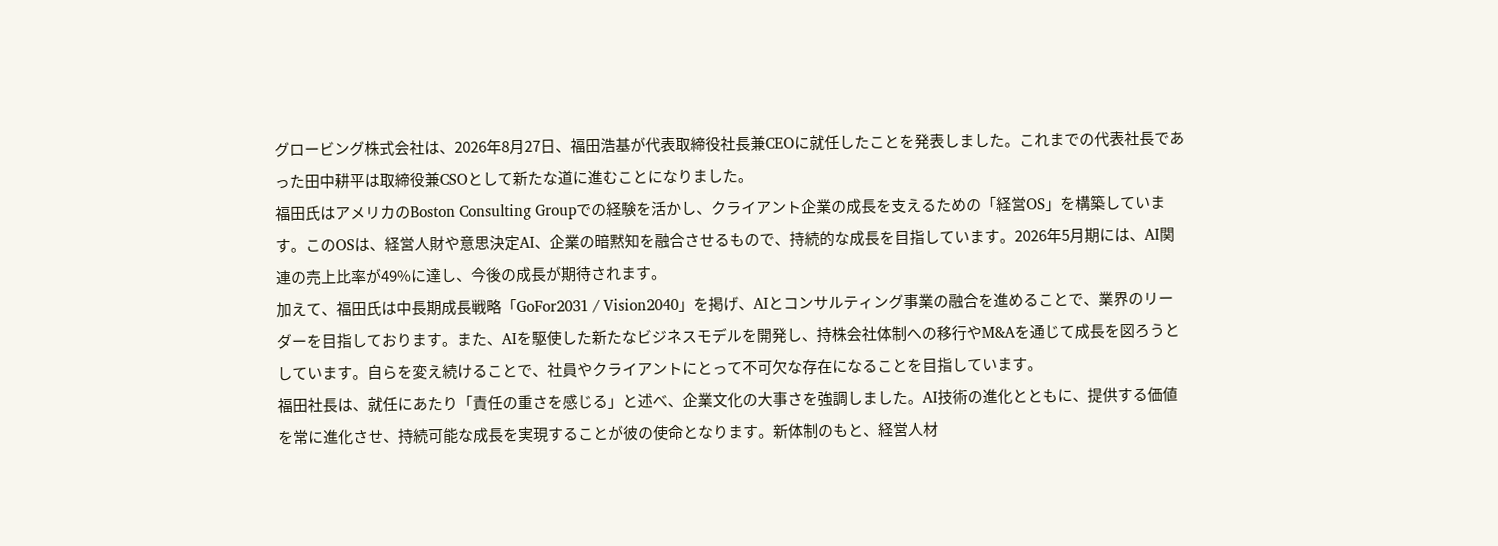グロービング株式会社は、2026年8月27日、福田浩基が代表取締役社長兼CEOに就任したことを発表しました。これまでの代表社長であった田中耕平は取締役兼CSOとして新たな道に進むことになりました。
福田氏はアメリカのBoston Consulting Groupでの経験を活かし、クライアント企業の成長を支えるための「経営OS」を構築しています。このOSは、経営人財や意思決定AI、企業の暗黙知を融合させるもので、持続的な成長を目指しています。2026年5月期には、AI関連の売上比率が49%に達し、今後の成長が期待されます。
加えて、福田氏は中長期成長戦略「GoFor2031 / Vision2040」を掲げ、AIとコンサルティング事業の融合を進めることで、業界のリーダーを目指しております。また、AIを駆使した新たなビジネスモデルを開発し、持株会社体制への移行やM&Aを通じて成長を図ろうとしています。自らを変え続けることで、社員やクライアントにとって不可欠な存在になることを目指しています。
福田社長は、就任にあたり「責任の重さを感じる」と述べ、企業文化の大事さを強調しました。AI技術の進化とともに、提供する価値を常に進化させ、持続可能な成長を実現することが彼の使命となります。新体制のもと、経営人材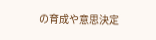の育成や意思決定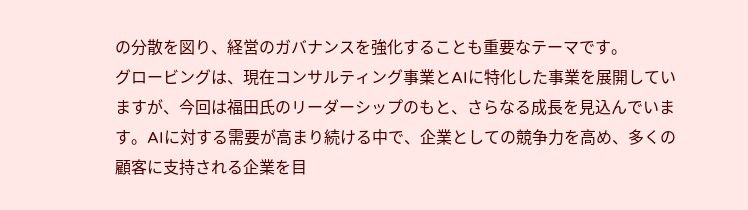の分散を図り、経営のガバナンスを強化することも重要なテーマです。
グロービングは、現在コンサルティング事業とAIに特化した事業を展開していますが、今回は福田氏のリーダーシップのもと、さらなる成長を見込んでいます。AIに対する需要が高まり続ける中で、企業としての競争力を高め、多くの顧客に支持される企業を目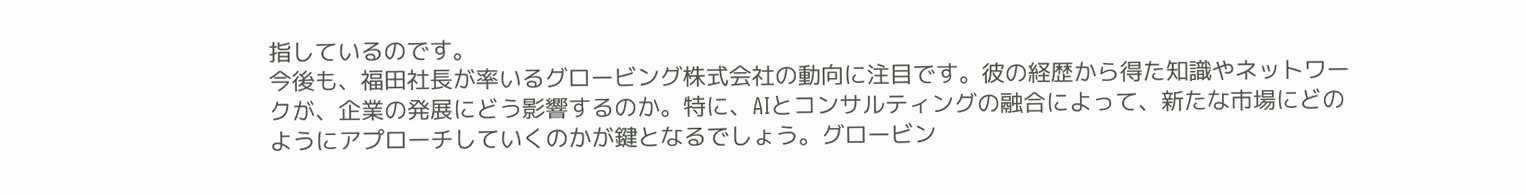指しているのです。
今後も、福田社長が率いるグロービング株式会社の動向に注目です。彼の経歴から得た知識やネットワークが、企業の発展にどう影響するのか。特に、AIとコンサルティングの融合によって、新たな市場にどのようにアプローチしていくのかが鍵となるでしょう。グロービン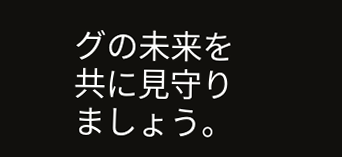グの未来を共に見守りましょう。